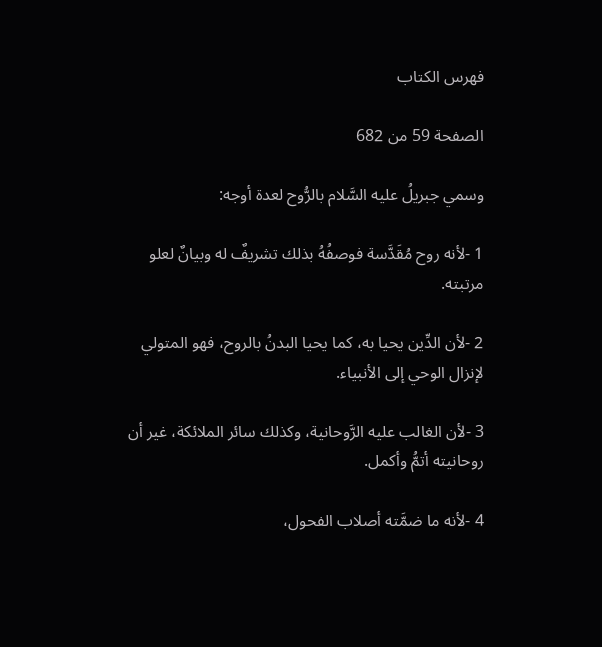فهرس الكتاب

الصفحة 59 من 682

وسمي جبريلُ عليه السَّلام بالرُّوح لعدة أوجه:

1 -لأنه روح مُقَدَّسة فوصفُهُ بذلك تشريفٌ له وبيانٌ لعلو مرتبته.

2 -لأن الدِّين يحيا به، كما يحيا البدنُ بالروح، فهو المتولي لإنزال الوحي إلى الأنبياء.

3 -لأن الغالب عليه الرَّوحانية، وكذلك سائر الملائكة، غير أن روحانيته أتمُّ وأكمل.

4 -لأنه ما ضمَّته أصلاب الفحول،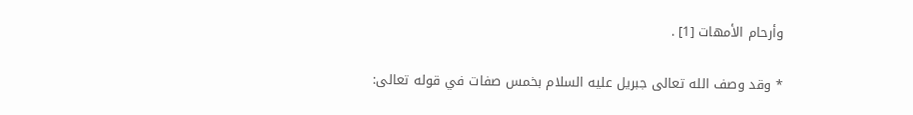وأرحام الأمهات [1] .

* وقد وصف الله تعالى جبريل عليه السلام بخمس صفات في قوله تعالى: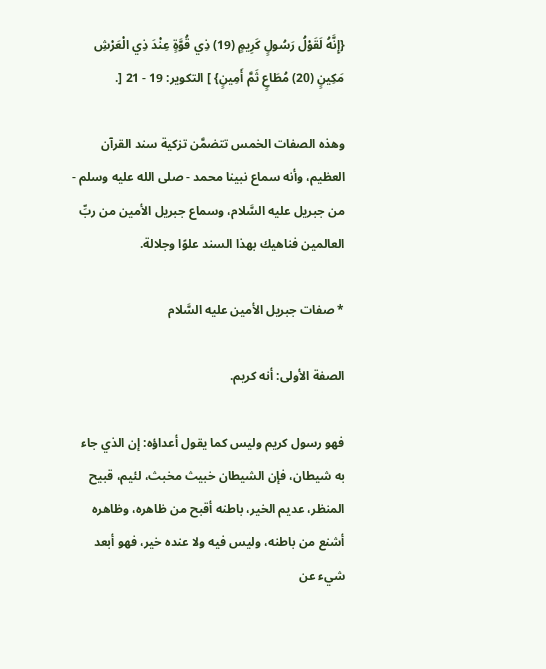{إِنَّهُ لَقَوْلُ رَسُولٍ كَرِيمٍ (19) ذِي قُوَّةٍ عِنْدَ ذِي الْعَرْشِ مَكِينٍ (20) مُطَاعٍ ثَمَّ أَمِينٍ} ] التكوير: 19 - 21 [.

وهذه الصفات الخمس تتضمَّن تزكية سند القرآن العظيم، وأنه سماع نبينا محمد - صلى الله عليه وسلم - من جبريل عليه السَّلام، وسماع جبريل الأمين من ربِّ العالمين فناهيك بهذا السند علوًا وجلالة.

* صفات جبريل الأمين عليه السَّلام

الصفة الأولى: أنه كريم.

فهو رسول كريم وليس كما يقول أعداؤه: إن الذي جاء به شيطان، فإن الشيطان خبيث مخبث، لئيم، قبيح المنظر، عديم الخير، باطنه أقبح من ظاهره، وظاهره أشنع من باطنه، وليس فيه ولا عنده خير، فهو أبعد شيء عن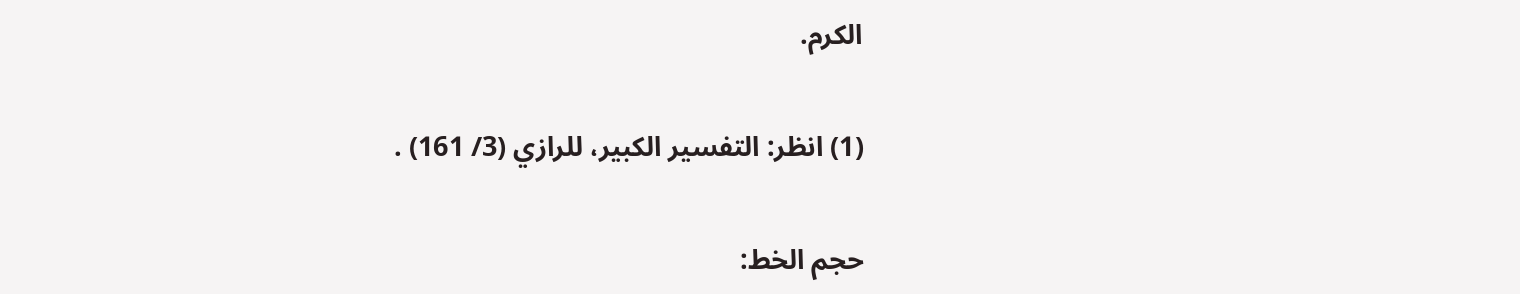الكرم.

(1) انظر: التفسير الكبير، للرازي (3/ 161) .

حجم الخط: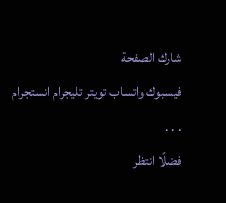شارك الصفحة
فيسبوك واتساب تويتر تليجرام انستجرام
. . .
فضلًا انتظر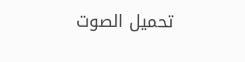تحميل الصوت